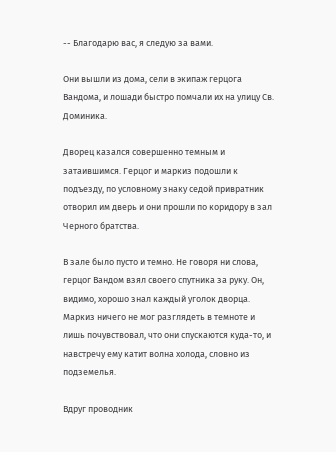-- Благодарю вас, я следую за вами.

Они вышли из дома, сели в экипаж герцога Вандома, и лошади быстро помчали их на улицу Св. Доминика.

Дворец казался совершенно темным и затаившимся. Герцог и маркиз подошли к подъезду, по условному знаку седой привратник отворил им дверь и они прошли по коридору в зал Черного братства.

В зале было пусто и темно. Не говоря ни слова, герцог Вандом взял своего спутника за руку. Он, видимо, хорошо знал каждый уголок дворца. Маркиз ничего не мог разглядеть в темноте и лишь почувствовал, что они спускаются куда-то, и навстречу ему катит волна холода, словно из подземелья.

Вдруг проводник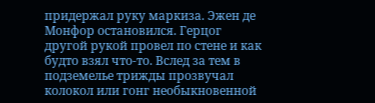придержал руку маркиза. Эжен де Монфор остановился. Герцог другой рукой провел по стене и как будто взял что-то. Вслед за тем в подземелье трижды прозвучал колокол или гонг необыкновенной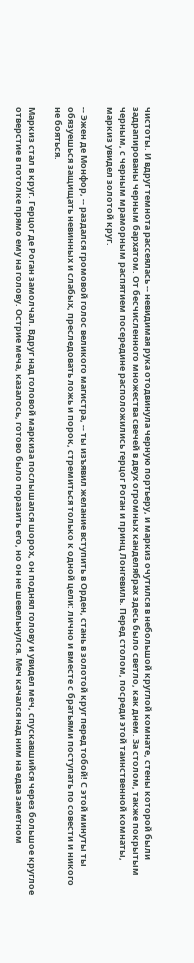чистоты. И вдруг темнота рассеялась -- невидимая рука отодвинула черную портьеру, и маркиз очутился в небольшой круглой комнате, стены которой были задрапированы черным бархатом. От бесчисленного множества свечей в двух огромных канделябрах здесь было светло, как днем. За столом, также покрытым черным, с черным мраморным распятием посередине расположились герцог Роган и принц Лонгевиль. Перед столом, посреди этой таинственной комнаты, маркиз увидел золотой круг.

-- Эжен де Монфор, -- раздался громовой голос великого магистра, -- ты изъявил желание вступить в Орден, стань в золотой круг перед тобой! С этой минуты ты обязуешься защищать невинных и слабых, преследовать ложь и порок, стремиться только к одной цели: лично и вместе с братьями поступать по совести и никого не бояться.

Маркиз стал в круг. Герцог де Роган замолчал. Вдруг над головой маркиза послышался шорох, он поднял голову и увидел меч, спускавшийся через большое круглое отверстие в потолке прямо ему на голову. Острие меча, казалось, готово было поразить его, но он не шевельнулся. Меч качался над ним на едва заметном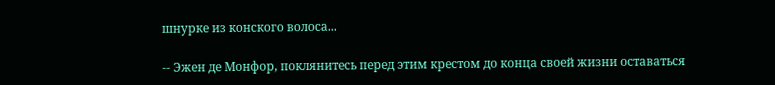шнурке из конского волоса...

-- Эжен де Монфор, поклянитесь перед этим крестом до конца своей жизни оставаться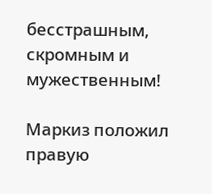бесстрашным, скромным и мужественным!

Маркиз положил правую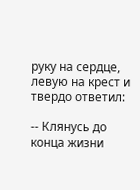руку на сердце, левую на крест и твердо ответил:

-- Клянусь до конца жизни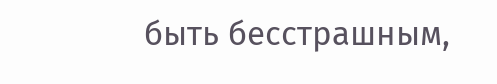быть бесстрашным,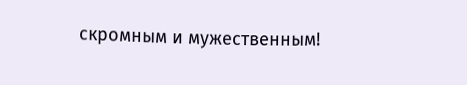скромным и мужественным!